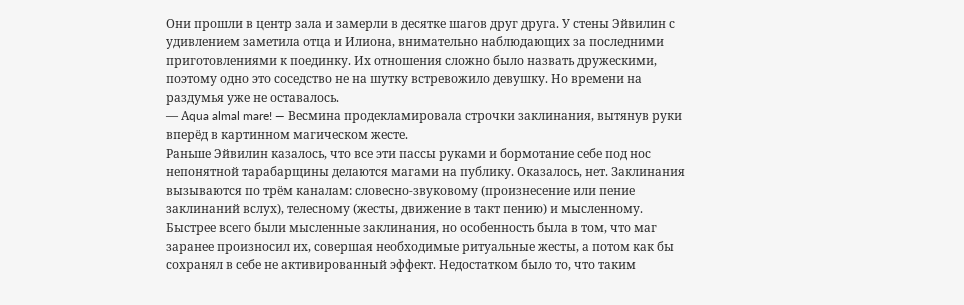Они прошли в центр зала и замерли в десятке шагов друг друга. У стены Эйвилин с удивлением заметила отца и Илиона, внимательно наблюдающих за последними приготовлениями к поединку. Их отношения сложно было назвать дружескими, поэтому одно это соседство не на шутку встревожило девушку. Но времени на раздумья уже не оставалось.
— Аqua almal mare! — Весмина продекламировала строчки заклинания, вытянув руки вперёд в картинном магическом жесте.
Раньше Эйвилин казалось, что все эти пассы руками и бормотание себе под нос непонятной тарабарщины делаются магами на публику. Оказалось, нет. Заклинания вызываются по трём каналам: словесно-звуковому (произнесение или пение заклинаний вслух), телесному (жесты, движение в такт пению) и мысленному. Быстрее всего были мысленные заклинания, но особенность была в том, что маг заранее произносил их, совершая необходимые ритуальные жесты, а потом как бы сохранял в себе не активированный эффект. Недостатком было то, что таким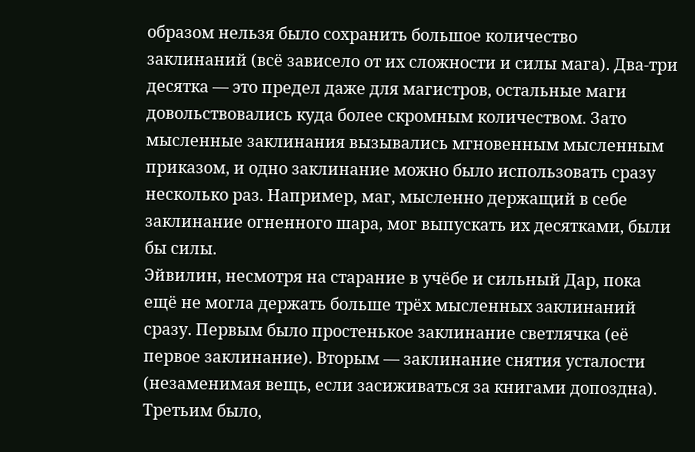образом нельзя было сохранить большое количество заклинаний (всё зависело от их сложности и силы мага). Два-три десятка — это предел даже для магистров, остальные маги довольствовались куда более скромным количеством. Зато мысленные заклинания вызывались мгновенным мысленным приказом, и одно заклинание можно было использовать сразу несколько раз. Например, маг, мысленно держащий в себе заклинание огненного шара, мог выпускать их десятками, были бы силы.
Эйвилин, несмотря на старание в учёбе и сильный Дар, пока ещё не могла держать больше трёх мысленных заклинаний сразу. Первым было простенькое заклинание светлячка (её первое заклинание). Вторым — заклинание снятия усталости (незаменимая вещь, если засиживаться за книгами допоздна). Третьим было,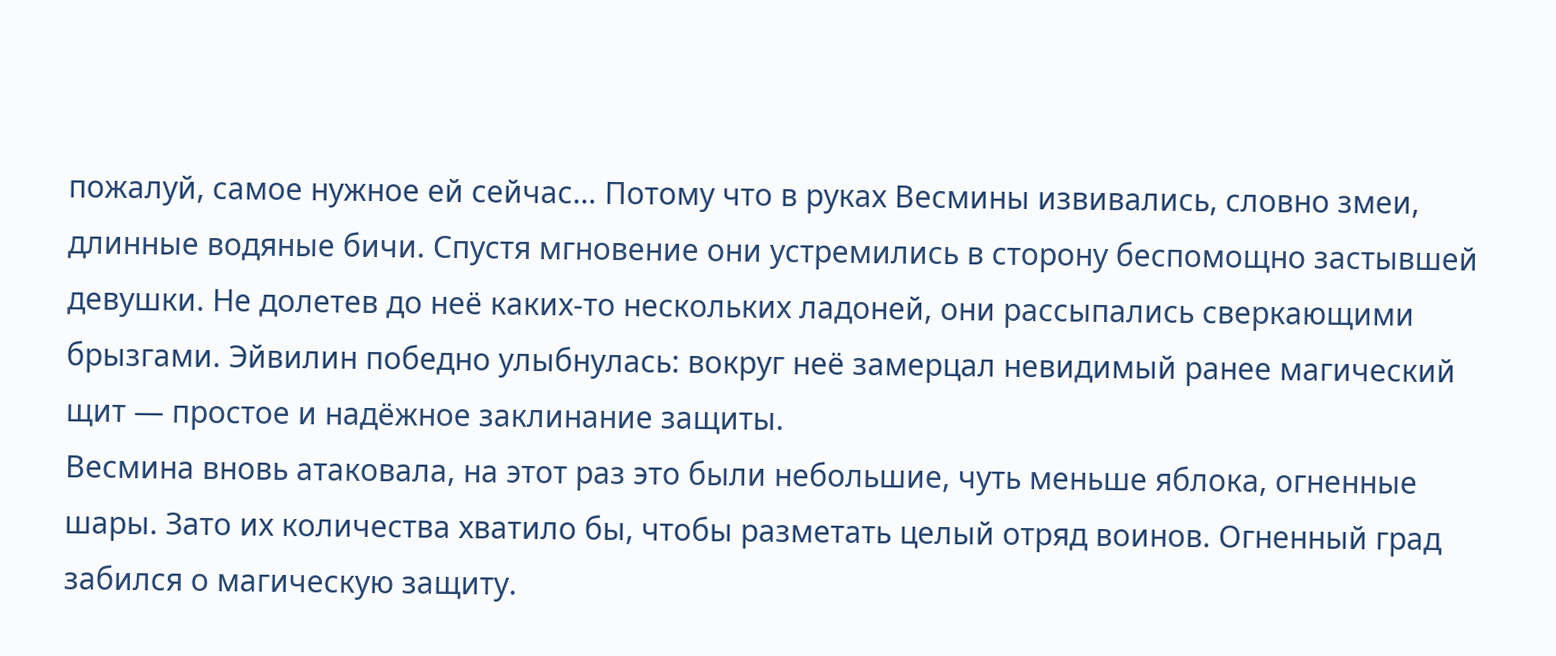пожалуй, самое нужное ей сейчас… Потому что в руках Весмины извивались, словно змеи, длинные водяные бичи. Спустя мгновение они устремились в сторону беспомощно застывшей девушки. Не долетев до неё каких-то нескольких ладоней, они рассыпались сверкающими брызгами. Эйвилин победно улыбнулась: вокруг неё замерцал невидимый ранее магический щит — простое и надёжное заклинание защиты.
Весмина вновь атаковала, на этот раз это были небольшие, чуть меньше яблока, огненные шары. Зато их количества хватило бы, чтобы разметать целый отряд воинов. Огненный град забился о магическую защиту.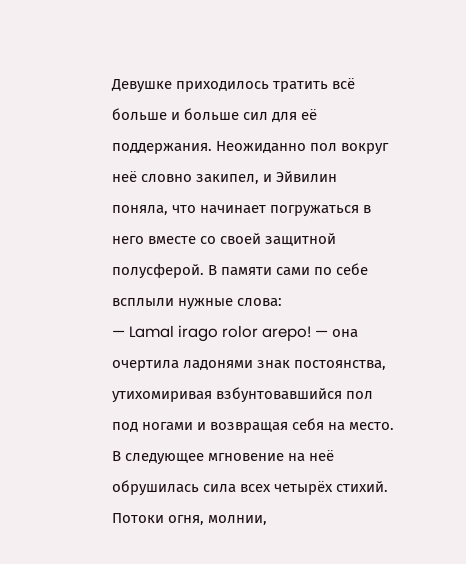Девушке приходилось тратить всё больше и больше сил для её поддержания. Неожиданно пол вокруг неё словно закипел, и Эйвилин поняла, что начинает погружаться в него вместе со своей защитной полусферой. В памяти сами по себе всплыли нужные слова:
— Lamal irago rolor arepo! — она очертила ладонями знак постоянства, утихомиривая взбунтовавшийся пол под ногами и возвращая себя на место.
В следующее мгновение на неё обрушилась сила всех четырёх стихий. Потоки огня, молнии,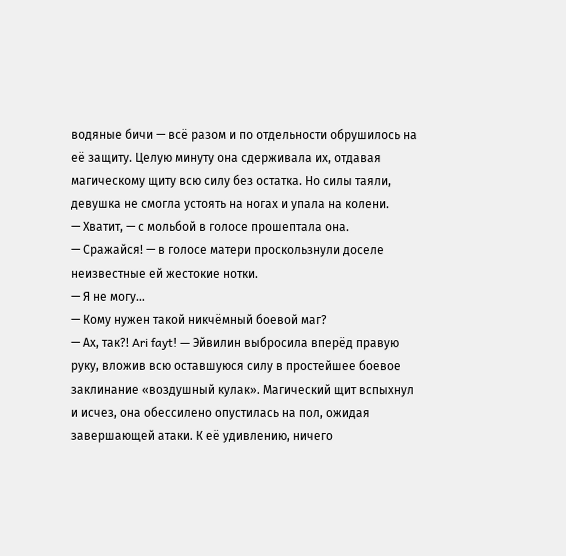водяные бичи — всё разом и по отдельности обрушилось на её защиту. Целую минуту она сдерживала их, отдавая магическому щиту всю силу без остатка. Но силы таяли, девушка не смогла устоять на ногах и упала на колени.
— Хватит, — с мольбой в голосе прошептала она.
— Сражайся! — в голосе матери проскользнули доселе неизвестные ей жестокие нотки.
— Я не могу…
— Кому нужен такой никчёмный боевой маг?
— Ах, так?! Ari fayt! — Эйвилин выбросила вперёд правую руку, вложив всю оставшуюся силу в простейшее боевое заклинание «воздушный кулак». Магический щит вспыхнул и исчез, она обессилено опустилась на пол, ожидая завершающей атаки. К её удивлению, ничего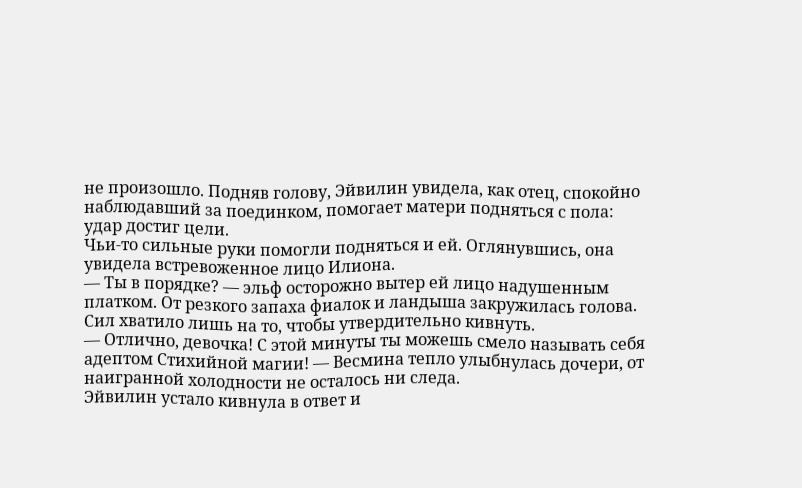не произошло. Подняв голову, Эйвилин увидела, как отец, спокойно наблюдавший за поединком, помогает матери подняться с пола: удар достиг цели.
Чьи-то сильные руки помогли подняться и ей. Оглянувшись, она увидела встревоженное лицо Илиона.
— Ты в порядке? — эльф осторожно вытер ей лицо надушенным платком. От резкого запаха фиалок и ландыша закружилась голова. Сил хватило лишь на то, чтобы утвердительно кивнуть.
— Отлично, девочка! С этой минуты ты можешь смело называть себя адептом Стихийной магии! — Весмина тепло улыбнулась дочери, от наигранной холодности не осталось ни следа.
Эйвилин устало кивнула в ответ и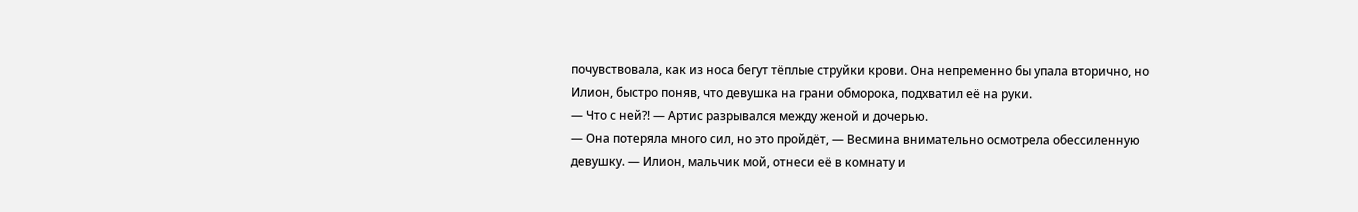почувствовала, как из носа бегут тёплые струйки крови. Она непременно бы упала вторично, но Илион, быстро поняв, что девушка на грани обморока, подхватил её на руки.
— Что с ней?! — Артис разрывался между женой и дочерью.
— Она потеряла много сил, но это пройдёт, — Весмина внимательно осмотрела обессиленную девушку. — Илион, мальчик мой, отнеси её в комнату и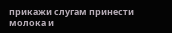прикажи слугам принести молока и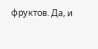фруктов. Да, и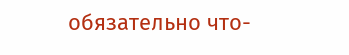обязательно что-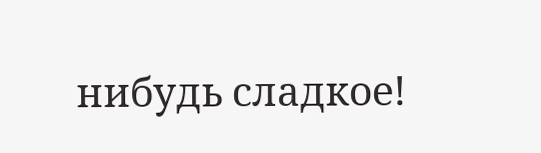нибудь сладкое!